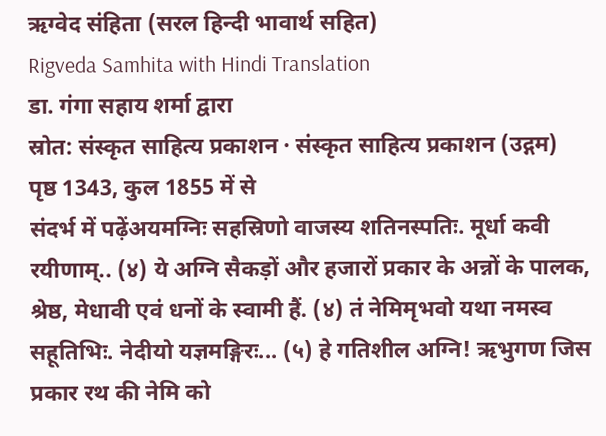ऋग्वेद संहिता (सरल हिन्दी भावार्थ सहित)
Rigveda Samhita with Hindi Translation
डा. गंगा सहाय शर्मा द्वारा
स्रोत: संस्कृत साहित्य प्रकाशन · संस्कृत साहित्य प्रकाशन (उद्गम)
पृष्ठ 1343, कुल 1855 में से
संदर्भ में पढ़ेंअयमग्निः सहस्रिणो वाजस्य शतिनस्पतिः. मूर्धा कवी रयीणाम्.. (४) ये अग्नि सैकड़ों और हजारों प्रकार के अन्नों के पालक, श्रेष्ठ, मेधावी एवं धनों के स्वामी हैं. (४) तं नेमिमृभवो यथा नमस्व सहूतिभिः. नेदीयो यज्ञमङ्गिरः... (५) हे गतिशील अग्नि! ऋभुगण जिस प्रकार रथ की नेमि को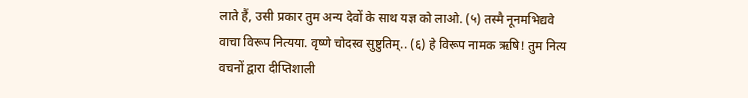लाते हैं, उसी प्रकार तुम अन्य देवों के साथ यज्ञ को लाओ. (५) तस्मै नूनमभिद्यवे वाचा विरूप नित्यया. वृष्णे चोदस्व सुष्टुतिम्.. (६) हे विरूप नामक ऋषि! तुम नित्य वचनों द्वारा दीप्तिशाली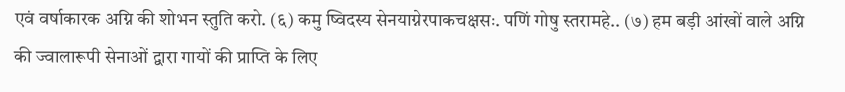एवं वर्षाकारक अग्नि की शोभन स्तुति करो. (६) कमु ष्विदस्य सेनयाग्नेरपाकचक्षसः. पणिं गोषु स्तरामहे.. (७) हम बड़ी आंखों वाले अग्नि की ज्वालारूपी सेनाओं द्वारा गायों की प्राप्ति के लिए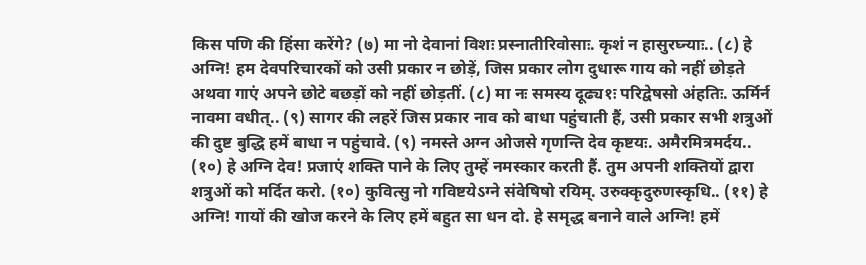किस पणि की हिंसा करेंगे? (७) मा नो देवानां विशः प्रस्नातीरिवोसाः. कृशं न हासुरघ्न्याः.. (८) हे अग्नि! हम देवपरिचारकों को उसी प्रकार न छोड़ें, जिस प्रकार लोग दुधारू गाय को नहीं छोड़ते अथवा गाएं अपने छोटे बछड़ों को नहीं छोड़तीं. (८) मा नः समस्य दूढ्य१ः परिद्वेषसो अंहतिः. ऊर्मिर्न नावमा वधीत्.. (९) सागर की लहरें जिस प्रकार नाव को बाधा पहुंचाती हैं, उसी प्रकार सभी शत्रुओं की दुष्ट बुद्धि हमें बाधा न पहुंचावे. (९) नमस्ते अग्न ओजसे गृणन्ति देव कृष्टयः. अमैरमित्रमर्दय.. (१०) हे अग्नि देव! प्रजाएं शक्ति पाने के लिए तुम्हें नमस्कार करती हैं. तुम अपनी शक्तियों द्वारा शत्रुओं को मर्दित करो. (१०) कुवित्सु नो गविष्टयेऽग्ने संवेषिषो रयिम्. उरुक्कृदुरुणस्कृधि.. (११) हे अग्नि! गायों की खोज करने के लिए हमें बहुत सा धन दो. हे समृद्ध बनाने वाले अग्नि! हमें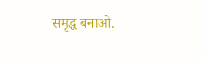समृद्ध बनाओ.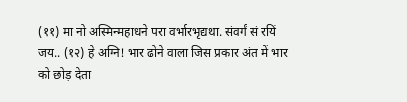(११) मा नो अस्मिन्महाधने परा वर्भारभृद्यथा. संवर्गं सं रयिं जय.. (१२) हे अग्नि! भार ढोने वाला जिस प्रकार अंत में भार को छोड़ देता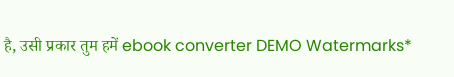है, उसी प्रकार तुम हमें ebook converter DEMO Watermarks*